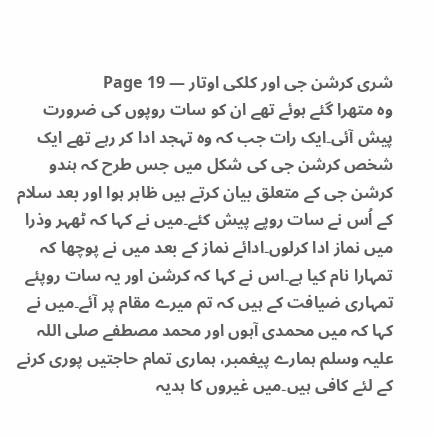شری کرشن جی اور کلکی اوتار — Page 19
وہ متھرا گئے ہوئے تھے ان کو سات روپوں کی ضرورت پیش آئی۔ایک رات جب کہ وہ تہجد ادا کر رہے تھے ایک شخص کرشن جی کی شکل میں جس طرح کہ ہندو کرشن جی کے متعلق بیان کرتے ہیں ظاہر ہوا اور بعد سلام کے اُس نے سات روپے پیش کئے۔میں نے کہا کہ ٹھہر وذرا میں نماز ادا کرلوں۔ادائے نماز کے بعد میں نے پوچھا کہ تمہارا نام کیا ہے۔اس نے کہا کہ کرشن اور یہ سات روپئے تمہاری ضیافت کے ہیں کہ تم میرے مقام پر آئے۔میں نے کہا کہ میں محمدی آہوں اور محمد مصطفے صلی اللہ علیہ وسلم ہمارے پیغمبر، ہماری تمام حاجتیں پوری کرنے کے لئے کافی ہیں۔میں غیروں کا ہدیہ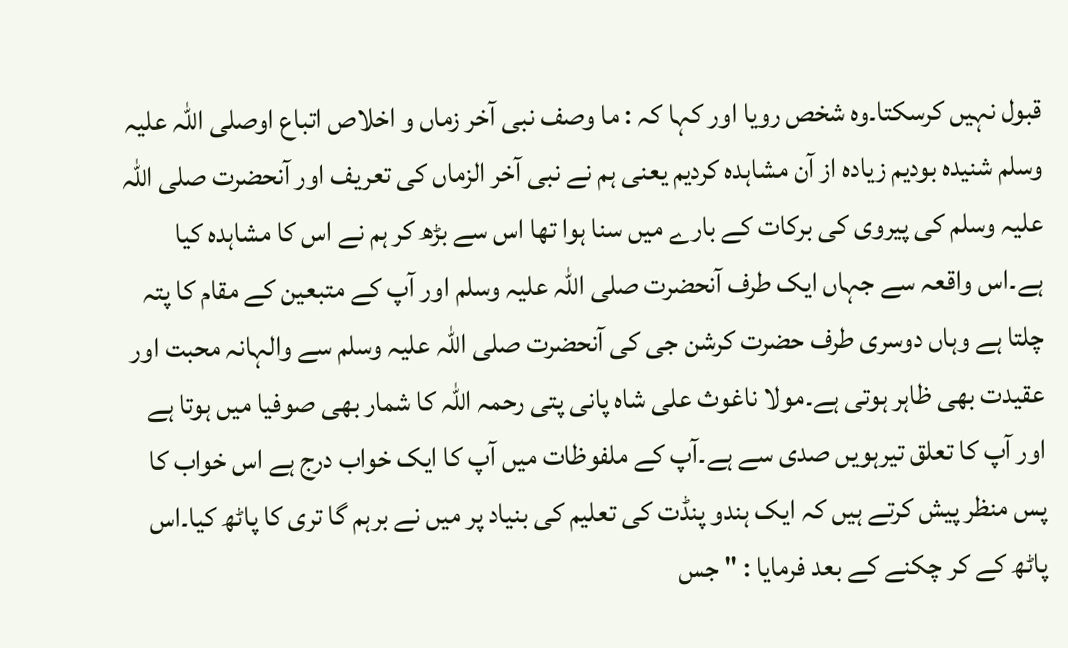قبول نہیں کرسکتا۔وہ شخص رویا اور کہا کہ : ما وصف نبی آخر زماں و اخلاص اتباع اوصلی اللہ علیہ وسلم شنیده بودیم زیاده از آن مشاہدہ کردیم یعنی ہم نے نبی آخر الزماں کی تعریف اور آنحضرت صلی اللہ علیہ وسلم کی پیروی کی برکات کے بارے میں سنا ہوا تھا اس سے بڑھ کر ہم نے اس کا مشاہدہ کیا ہے۔اس واقعہ سے جہاں ایک طرف آنحضرت صلی اللہ علیہ وسلم اور آپ کے متبعین کے مقام کا پتہ چلتا ہے وہاں دوسری طرف حضرت کرشن جی کی آنحضرت صلی اللہ علیہ وسلم سے والہانہ محبت اور عقیدت بھی ظاہر ہوتی ہے۔مولا ناغوث علی شاہ پانی پتی رحمہ اللہ کا شمار بھی صوفیا میں ہوتا ہے اور آپ کا تعلق تیرہویں صدی سے ہے۔آپ کے ملفوظات میں آپ کا ایک خواب درج ہے اس خواب کا پس منظر پیش کرتے ہیں کہ ایک ہندو پنڈت کی تعلیم کی بنیاد پر میں نے برہم گا تری کا پاٹھ کیا۔اس پاٹھ کے کر چکنے کے بعد فرمایا : " جس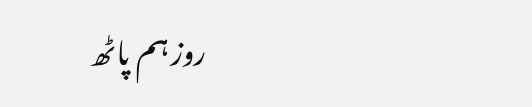روز ہم پاٹھ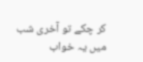کر چکے تو آخری شب میں یہ خواب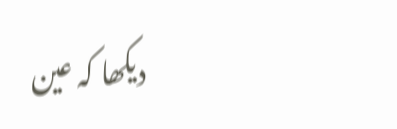دیکھا کہ عین